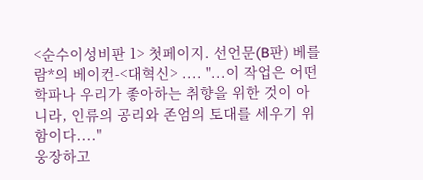<순수이성비판 1> 첫페이지. 선언문(B판) 베를람*의 베이컨-<대혁신> .... "...이 작업은 어떤 학파나 우리가 좋아하는 취향을 위한 것이 아니라, 인류의 공리와 존엄의 토대를 세우기 위함이다...."
웅장하고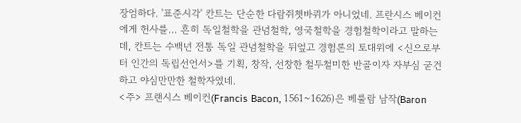장엄하다. '표준시각' 칸트는 단순한 다람쥐쳇바퀴가 아니었네. 프란시스 베이컨에게 헌사를... 흔히 독일철학을 관념철학, 영국철학을 경험철학이라고 말하는데, 칸트는 수백년 전통 독일 관념철학을 뒤엎고 경험론의 토대위에 <신으로부터 인간의 독립선언서>를 기획, 창작, 선창한 철두철미한 반골이자 자부심 굳건하고 야심만만한 철학자였네.
<주> 프랜시스 베이컨(Francis Bacon, 1561~1626)은 베룰람 남작(Baron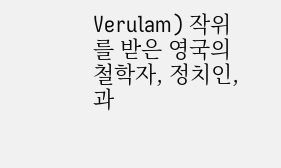Verulam) 작위를 받은 영국의 철학자, 정치인, 과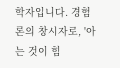학자입니다. 경험론의 창시자로, '아는 것이 힘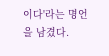이다'라는 명언을 남겼다.